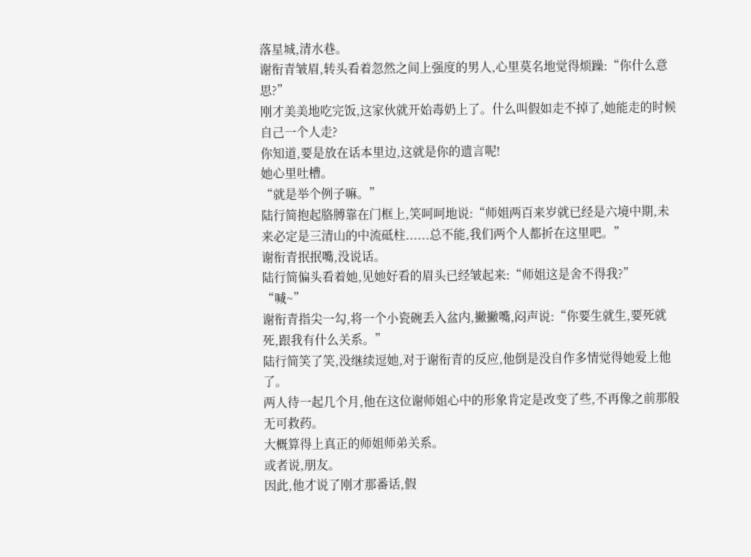落星城,清水巷。
谢衔青皱眉,转头看着忽然之间上强度的男人,心里莫名地觉得烦躁:“你什么意思?”
刚才美美地吃完饭,这家伙就开始毒奶上了。什么叫假如走不掉了,她能走的时候自己一个人走?
你知道,要是放在话本里边,这就是你的遗言呢!
她心里吐槽。
“就是举个例子嘛。”
陆行简抱起胳膊靠在门框上,笑呵呵地说:“师姐两百来岁就已经是六境中期,未来必定是三清山的中流砥柱......总不能,我们两个人都折在这里吧。”
谢衔青抿抿嘴,没说话。
陆行简偏头看着她,见她好看的眉头已经皱起来:“师姐这是舍不得我?”
“喊~”
谢衔青指尖一勾,将一个小瓷碗丢入盆内,撇撇嘴,闷声说:“你要生就生,要死就死,跟我有什么关系。”
陆行简笑了笑,没继续逗她,对于谢衔青的反应,他倒是没自作多情觉得她爱上他了。
两人待一起几个月,他在这位谢师姐心中的形象肯定是改变了些,不再像之前那般无可救药。
大概算得上真正的师姐师弟关系。
或者说,朋友。
因此,他才说了刚才那番话,假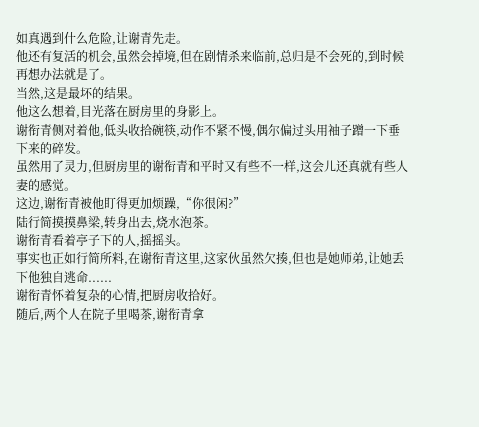如真遇到什么危险,让谢青先走。
他还有复活的机会,虽然会掉境,但在剧情杀来临前,总归是不会死的,到时候再想办法就是了。
当然,这是最坏的结果。
他这么想着,目光落在厨房里的身影上。
谢衔青侧对着他,低头收拾碗筷,动作不紧不慢,偶尔偏过头用袖子蹭一下垂下来的碎发。
虽然用了灵力,但厨房里的谢衔青和平时又有些不一样,这会儿还真就有些人妻的感觉。
这边,谢衔青被他盯得更加烦躁,“你很闲?”
陆行简摸摸鼻梁,转身出去,烧水泡茶。
谢衔青看着亭子下的人,摇摇头。
事实也正如行简所料,在谢衔青这里,这家伙虽然欠揍,但也是她师弟,让她丢下他独自逃命......
谢衔青怀着复杂的心情,把厨房收拾好。
随后,两个人在院子里喝茶,谢衔青拿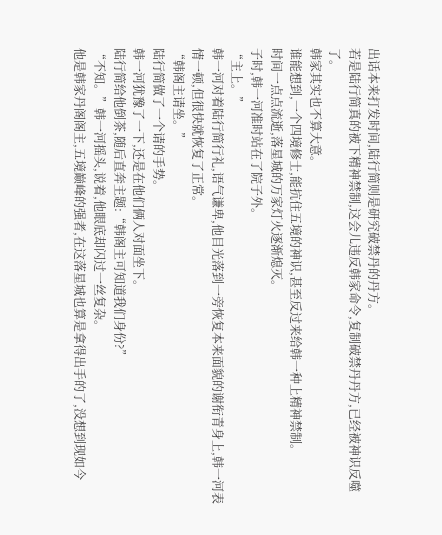出话本来打发时间,陆行简则是研究破禁丹的丹方。
若是陆行简真的被下精神禁制,这会儿违反韩家命令,复制破禁丹丹方,已经被神识反噬了。
韩家其实也不算大意。
谁能想到,一个四境修士,能抗住五境的神识,甚至反过来给韩一种上精神禁制。
时间一点点流逝,落星城的万家灯火逐渐熄灭。
子时,韩一河准时站在了院子外。
“主上。”
韩一河对着陆行简行礼,语气谦卑,他目光落到一旁恢复本来面貌的谢衔青身上,韩一河表情一顿,但很快就恢复了正常。
“韩阁主请坐。”
陆行简做了一个请的手势。
韩一河犹豫了一下,还是在他们俩人对面坐下。
陆行简给他倒茶,随后直奔主题:“韩阁主可知道我们身份?”
“不知。”韩一河摇头,说着,他眼底却闪过一丝复杂。
他是韩家丹阁阁主,五境巅峰的强者,在这落星城也算是拿得出手的了,没想到现如今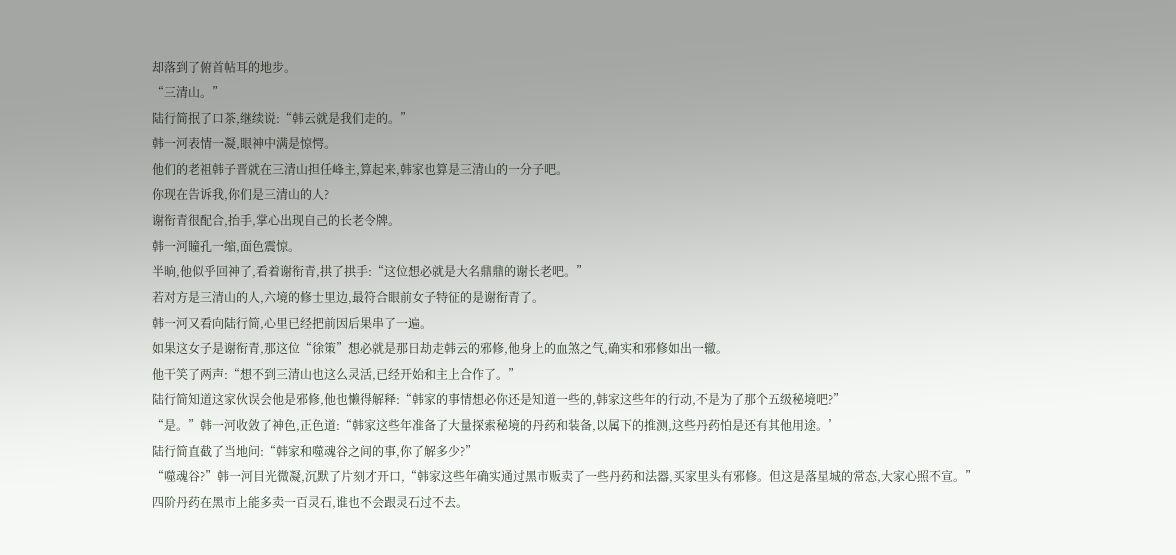却落到了俯首帖耳的地步。
“三清山。”
陆行简抿了口茶,继续说:“韩云就是我们走的。”
韩一河表情一凝,眼神中满是惊愕。
他们的老祖韩子晋就在三清山担任峰主,算起来,韩家也算是三清山的一分子吧。
你现在告诉我,你们是三清山的人?
谢衔青很配合,抬手,掌心出现自己的长老令牌。
韩一河瞳孔一缩,面色震惊。
半晌,他似乎回神了,看着谢衔青,拱了拱手:“这位想必就是大名鼎鼎的谢长老吧。”
若对方是三清山的人,六境的修士里边,最符合眼前女子特征的是谢衔青了。
韩一河又看向陆行简,心里已经把前因后果串了一遍。
如果这女子是谢衔青,那这位“徐策”想必就是那日劫走韩云的邪修,他身上的血煞之气,确实和邪修如出一辙。
他干笑了两声:“想不到三清山也这么灵活,已经开始和主上合作了。”
陆行简知道这家伙误会他是邪修,他也懒得解释:“韩家的事情想必你还是知道一些的,韩家这些年的行动,不是为了那个五级秘境吧?”
“是。”韩一河收敛了神色,正色道:“韩家这些年准备了大量探索秘境的丹药和装备,以属下的推测,这些丹药怕是还有其他用途。’
陆行简直截了当地问:“韩家和噬魂谷之间的事,你了解多少?”
“噬魂谷?”韩一河目光微凝,沉默了片刻才开口,“韩家这些年确实通过黑市贩卖了一些丹药和法器,买家里头有邪修。但这是落星城的常态,大家心照不宣。”
四阶丹药在黑市上能多卖一百灵石,谁也不会跟灵石过不去。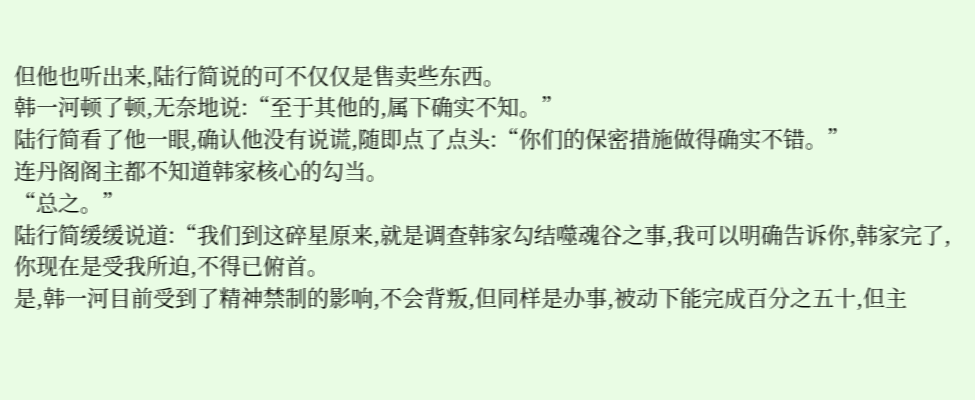但他也听出来,陆行简说的可不仅仅是售卖些东西。
韩一河顿了顿,无奈地说:“至于其他的,属下确实不知。”
陆行简看了他一眼,确认他没有说谎,随即点了点头:“你们的保密措施做得确实不错。”
连丹阁阁主都不知道韩家核心的勾当。
“总之。”
陆行简缓缓说道:“我们到这碎星原来,就是调查韩家勾结噬魂谷之事,我可以明确告诉你,韩家完了,你现在是受我所迫,不得已俯首。
是,韩一河目前受到了精神禁制的影响,不会背叛,但同样是办事,被动下能完成百分之五十,但主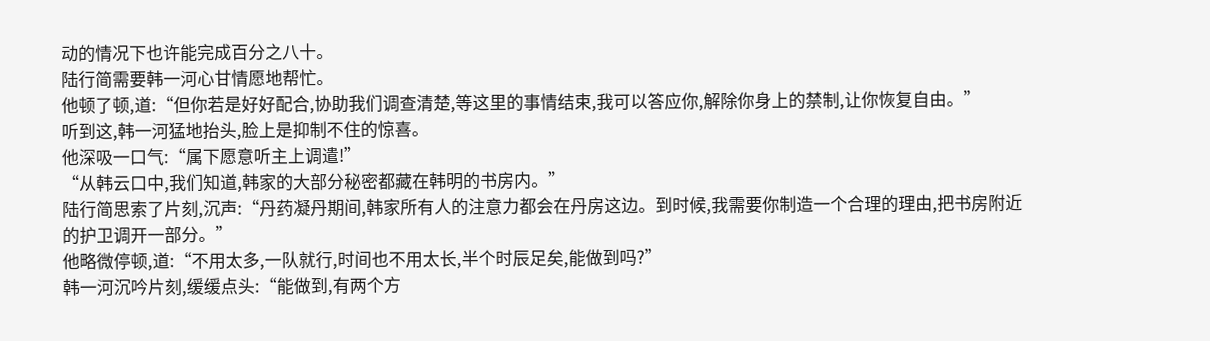动的情况下也许能完成百分之八十。
陆行简需要韩一河心甘情愿地帮忙。
他顿了顿,道:“但你若是好好配合,协助我们调查清楚,等这里的事情结束,我可以答应你,解除你身上的禁制,让你恢复自由。”
听到这,韩一河猛地抬头,脸上是抑制不住的惊喜。
他深吸一口气:“属下愿意听主上调遣!”
“从韩云口中,我们知道,韩家的大部分秘密都藏在韩明的书房内。”
陆行简思索了片刻,沉声:“丹药凝丹期间,韩家所有人的注意力都会在丹房这边。到时候,我需要你制造一个合理的理由,把书房附近的护卫调开一部分。”
他略微停顿,道:“不用太多,一队就行,时间也不用太长,半个时辰足矣,能做到吗?”
韩一河沉吟片刻,缓缓点头:“能做到,有两个方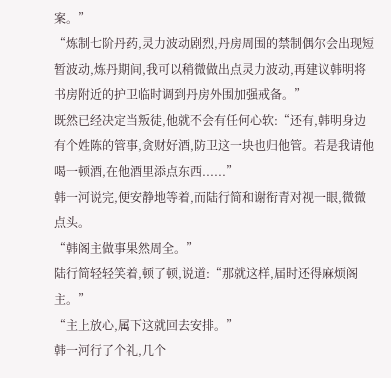案。”
“炼制七阶丹药,灵力波动剧烈,丹房周围的禁制偶尔会出现短暂波动,炼丹期间,我可以稍微做出点灵力波动,再建议韩明将书房附近的护卫临时调到丹房外围加强戒备。”
既然已经决定当叛徒,他就不会有任何心软:“还有,韩明身边有个姓陈的管事,贪财好酒,防卫这一块也归他管。若是我请他喝一顿酒,在他酒里添点东西......”
韩一河说完,便安静地等着,而陆行简和谢衔青对视一眼,微微点头。
“韩阁主做事果然周全。”
陆行简轻轻笑着,顿了顿,说道:“那就这样,届时还得麻烦阁主。”
“主上放心,属下这就回去安排。”
韩一河行了个礼,几个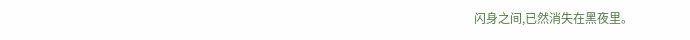闪身之间,已然消失在黑夜里。